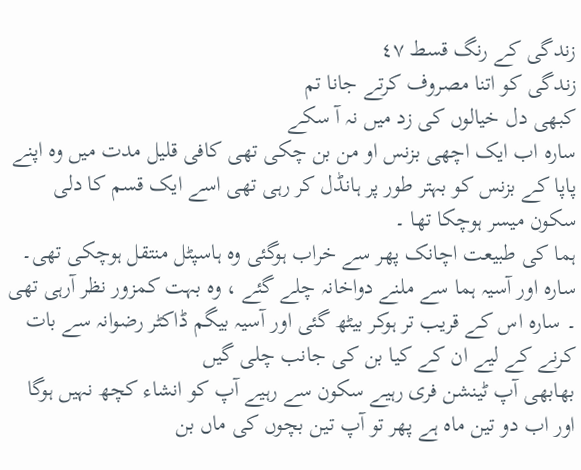زندگی کے رنگ قسط ٤٧
زندگی کو اتنا مصروف کرتے جانا تم
کبھی دل خیالوں کی زد میں نہ آ سکے
سارہ اب ایک اچھی بزنس او من بن چکی تھی کافی قلیل مدت میں وہ اپنے پاپا کے بزنس کو بہتر طور پر ہانڈل کر رہی تھی اسے ایک قسم کا دلی سکون میسر ہوچکا تھا ۔
ہما کی طبیعت اچانک پھر سے خراب ہوگئی وہ ہاسپٹل منتقل ہوچکی تھی۔
سارہ اور آسیہ ہما سے ملنے دواخانہ چلے گئے ، وہ بہت کمزور نظر آرہی تھی ۔ ساره اس کے قریب تر ہوکر بیٹھ گئی اور آسیہ بیگم ڈاکٹر رضوانہ سے بات کرنے کے لیے ان کے کیا بن کی جانب چلی گیں
بھابھی آپ ٹینشن فری رہیے سکون سے رہیے آپ کو انشاء کچھ نہیں ہوگا اور اب دو تین ماہ ہے پھر تو آپ تین بچوں کی ماں بن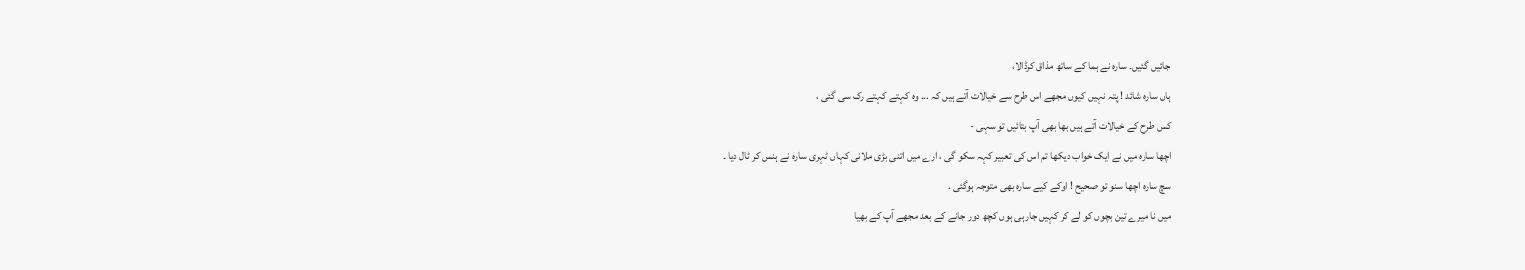جائیں گئیں۔ ساره نے ہما کے ساتھ مذاق کرڈالا،
ہاں ساره شائد ! پتہ نہیں کیوں مجھے اس طرح سے خیالات آتے ہیں کہ ... وہ کہتے کہتے رک سی گئی ،
کس طرح کے خیالات آتے ہیں بھا بھی آپ بتائیں تو سہی -
اچھا ساره میں نے ایک خواب دیکھا تم اس کی تعبیر کہہ سکو گی ، ارے میں اتنی بڑی ملانی کہاں ٹہری سارہ نے ہنس کر ٹال دیا ۔
سچ سارہ اچھا سنو تو صحیح ! اوکے کیے ساره بھی متوجہ ہوگئی .
میں نا میرے تین بچوں کو لے کر کہیں جارہی ہوں کچھ دور جانے کے بعد مجھے آپ کے بھیا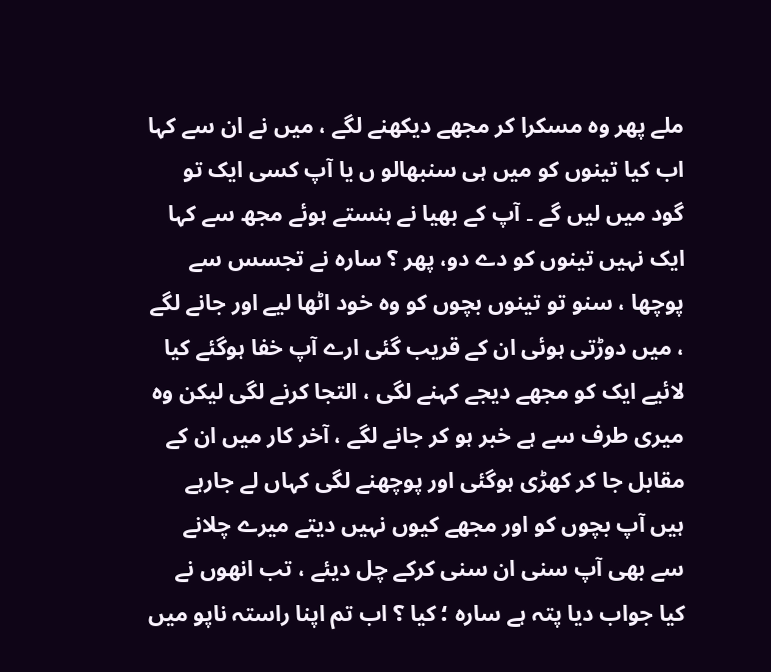ملے پھر وہ مسکرا کر مجھے دیکھنے لگے ، میں نے ان سے کہا اب کیا تینوں کو میں ہی سنبھالو ں یا آپ کسی ایک تو گود میں لیں گے ۔ آپ کے بھیا نے ہنستے ہوئے مجھ سے کہا ایک نہیں تینوں کو دے دو، پھر ؟ سارہ نے تجسس سے پوچھا ، سنو تو تینوں بچوں کو وہ خود اٹھا لیے اور جانے لگے ، میں دوڑتی ہوئی ان کے قریب گئی ارے آپ خفا ہوگئے کیا لائیے ایک کو مجھے دیجے کہنے لگی ، التجا کرنے لگی لیکن وہ میری طرف سے ہے خبر ہو کر جانے لگے ، آخر کار میں ان کے مقابل جا کر کھڑی ہوگئی اور پوچھنے لگی کہاں لے جارہے ہیں آپ بچوں کو اور مجھے کیوں نہیں دیتے میرے چلانے سے بھی آپ سنی ان سنی کرکے چل دیئے ، تب انھوں نے کیا جواب دیا پتہ ہے ساره ؛ کیا ؟ اب تم اپنا راستہ ناپو میں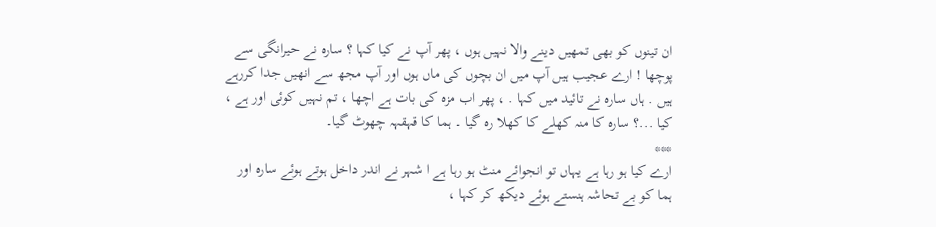ان تینوں کو بھی تمھیں دینے والا نہیں ہوں ، پھر آپ نے کیا کہا ؟ سارہ نے حیرانگی سے پوچھا ! ارے عجیب ہیں آپ میں ان بچوں کی ماں ہوں اور آپ مجھ سے انھیں جدا کررہے ہیں . ہاں ساره نے تائید میں کہا . ، پھر اب مزه کی بات ہے اچھا ، تم نہیں کوئی اور ہے ، کیا ...؟ ساره کا منہ کھلے کا کھلا رہ گیا ۔ ہما کا قہقہہ چھوٹ گیا۔
***
ارے کیا ہو رہا ہے یہاں تو انجوائے منٹ ہو رہا ہے ا شہر نے اندر داخل ہوتے ہوئے ساره اور ہما کو بے تحاشہ ہنستے ہوئے دیکھ کر کہا ،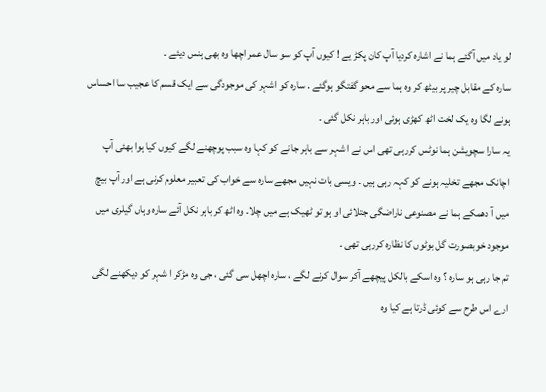لو یاد میں آگئے ہما نے اشاره کردیا آپ کان پکڑ یے ! کیوں آپ کو سو سال عمر اچها وه بھی ہنس دیئے ۔
سارہ کے مقابل چیر پر بیٹھ کر وہ ہما سے محو گفتگو ہوگئے . ساره کو اشہر کی موجودگی سے ایک قسم کا عجیب سا احساس ہونے لگا وہ یک لخت اٹھ کھڑی ہوئی اور باہر نکل گئی ۔
یہ سارا سچویشن ہما نوٹس کررہی تھی اس نے ا شہر سے باہر جانے کو کہا وہ سبب پوچھنے لگے کیوں کیا ہوا بھئی آپ اچانک مجھے تخلیہ ہونے کو کہہ رہی ہیں ۔ ویسی بات نہیں مجھے ساره سے خواب کی تعبیر معلوم کرنی ہے اور آپ بیچ میں آ دھمکے ہما نے مصنوعی ناراضگی جتلائی او ہو تو ٹھیک ہے میں چلا۔ وہ اٹھ کر باہر نکل آئے سارہ وہاں گیلری میں موجود خوبصورت گل بوٹوں کا نظارہ کررہی تھی ۔
تم جا رہی ہو ساره ؟ وہ اسکے بالکل پیچھے آکر سوال کرنے لگے ، ساره اچھل سی گئی ، جی وه مڑکر ا شہر کو دیکھنے لگی ارے اس طرح سے کوئی ڈرتا ہے کیا وہ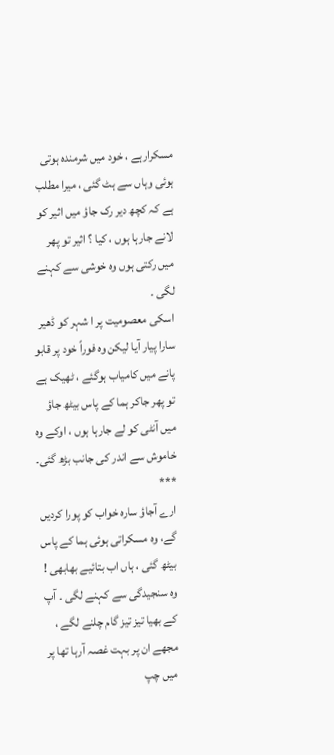مسکرارہے ، خود میں شرمنده ہوتی ہوئی وہاں سے ہٹ گئی ، میرا مطلب ہے کہ کچھ دیر رک جاؤ میں اثیر کو لانے جارہا ہوں ، کیا ؟ اثیر تو پھر میں رکتی ہوں وہ خوشی سے کہنے لگی ۔
اسکی معصومیت پر ا شہر کو ڈھیر سارا پیار آیا لیکن وہ فوراً خود پر قابو پانے میں کامیاب ہوگئے ، ٹھیک ہے تو پھر جاکر ہما کے پاس بیٹھ جاؤ میں آنٹی کو لے جارہا ہوں ، اوکے وہ خاموش سے اندر کی جانب بڑھ گئی۔
***
ارے آجاؤ ساره خواب کو پورا کردیں گے، وہ مسکراتی ہوئی ہما کے پاس بیٹھ گئی ، ہاں اب بتائیے بھابھی ! وہ سنجیدگی سے کہنے لگی ۔ آپ کے بھیا تیز تیز گام چلنے لگے ، مجھے ان پر بہت غصہ آرہا تھا پر میں چپ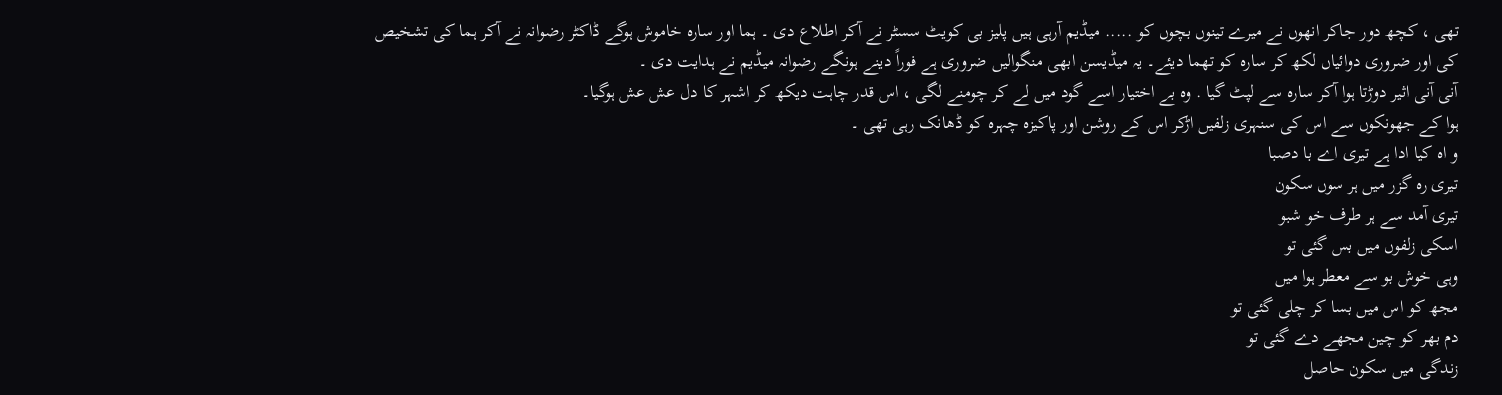تھی ، کچھ دور جاکر انھوں نے میرے تینوں بچوں کو ..... میڈیم آرہی ہیں پلیز بی کویٹ سسٹر نے آکر اطلاع دی ۔ ہما اور ساره خاموش ہوگے ڈاکٹر رضوانہ نے آکر ہما کی تشخیص کی اور ضروری دوائیاں لکھ کر ساره کو تھما دیئے۔ یہ میڈیسن ابھی منگوالیں ضروری ہے فوراً دینے ہونگے رضوانہ میڈیم نے ہدایت دی ۔
آنی آنی اثیر دوڑتا ہوا آکر ساره سے لپٹ گیا . وہ بے اختیار اسے گود میں لے کر چومنے لگی ، اس قدر چاہت دیکھ کر اشہر کا دل عش عش ہوگیا۔
ہوا کے جھونکوں سے اس کی سنہری زلفیں اڑکر اس کے روشن اور پاکیزه چہره کو ڈھانک رہی تھی ۔
و اه کیا ادا ہے تیری اے با دصبا
تیری رہ گزر میں ہر سوں سکون
تیری آمد سے ہر طرف خو شبو
اسکی زلفوں میں بس گئی تو
وہی خوش بو سے معطر ہوا میں
مجھ کو اس میں بسا کر چلی گئی تو
دم بھر کو چین مجھے دے گئی تو
زندگی میں سکون حاصل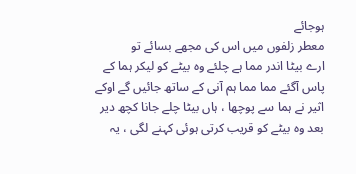ہوجائے
معطر زلفوں میں اس کی مجھے بسائے تو
ارے بیٹا اندر مما ہے چلئے وہ بیٹے کو لیکر ہما کے پاس آگئے مما مما ہم آنی کے ساتھ جائیں گے اوکے اثیر نے ہما سے پوچھا ، ہاں بیٹا چلے جانا کچھ دیر بعد وہ بیٹے کو قریب کرتی ہوئی کہنے لگی ، یہ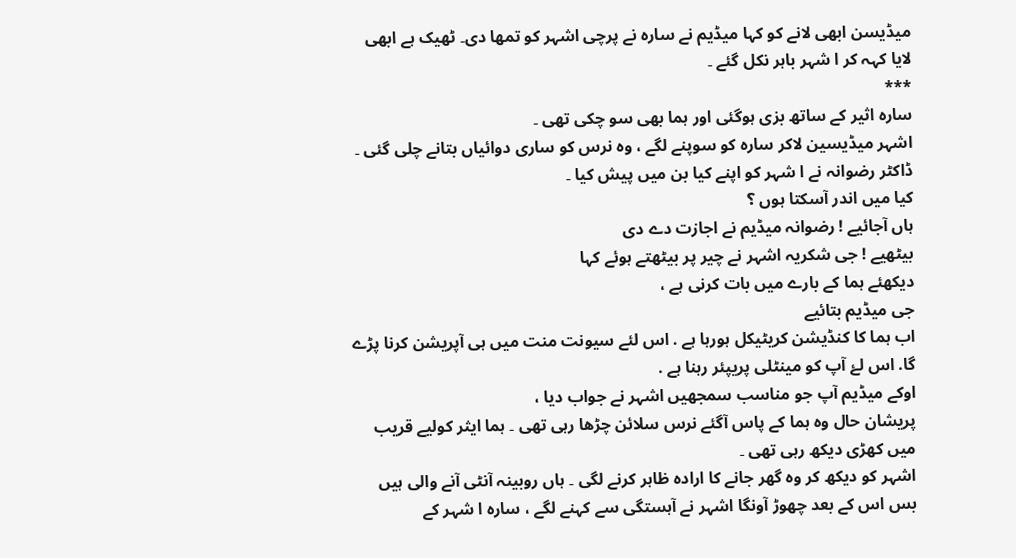میڈیسن ابھی لانے کو کہا میڈیم نے ساره نے پرچی اشہر کو تمھا دی۔ ٹھیک ہے ابھی لایا کہہ کر ا شہر باہر نکل گئے ۔
***
سارہ اثیر کے ساتھ بزی ہوگئی اور ہما بھی سو چکی تھی ۔
اشہر میڈیسین لاکر ساره کو سوپنے لگے ، وہ نرس کو ساری دوائیاں بتانے چلی گئی ۔
ڈاکٹر رضوانہ نے ا شہر کو اپنے کیا بن میں پیش کیا ۔
کیا میں اندر آسکتا ہوں ؟
ہاں آجائیے ! رضوانہ میڈیم نے اجازت دے دی
بیٹھیے ! جی شکریہ اشہر نے چیر پر بیٹھتے ہوئے کہا
دیکھئے ہما کے بارے میں بات کرنی ہے ،
جی میڈیم بتائیے
اب ہما کا کنڈیشن کریٹیکل ہورہا ہے . اس لئے سیونت منت میں ہی آپریشن کرنا پڑے گا. اس لۓ آپ کو مینٹلی پریپئر رہنا ہے .
اوکے میڈیم آپ جو مناسب سمجھیں اشہر نے جواب دیا ،
پریشان حال وه ہما کے پاس آگئے نرس سلائن چڑھا رہی تھی ۔ ہما ایثر کولیے قریب میں کھڑی دیکھ رہی تھی ۔
اشہر کو دیکھ کر وہ گھر جانے کا اراده ظاہر کرنے لگی ۔ ہاں روبینہ آنٹی آنے والی ہیں بس اس کے بعد چھوڑ آونگا اشہر نے آہستگی سے کہنے لگے ، سارہ ا شہر کے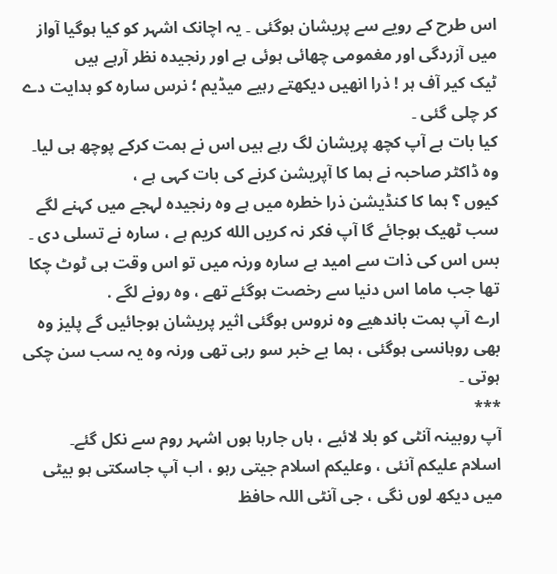اس طرح کے رویے سے پریشان ہوگئی ۔ یہ اچانک اشہر کو کیا ہوگیا آواز میں آزردگی اور مغمومی چھائی ہوئی ہے اور رنجیدہ نظر آرہے ہیں
ٹیک کیر آف ہر ! ذرا انھیں دیکھتے رہیے میڈیم ؛ نرس ساره کو ہدایت دے کر چلی گئی ۔
کیا بات ہے آپ کچھ پریشان لگ رہے ہیں اس نے ہمت کرکے پوچھ ہی لیا۔
وہ ڈاکٹر صاحبہ نے ہما کا آپریشن کرنے کی بات کہی ہے ،
کیوں ؟ ہما کا کنڈیشن ذرا خطرہ میں ہے وہ رنجیده لہجے میں کہنے لگے
سب ٹھیک ہوجائے گا آپ فکر نہ کریں الله کریم ہے ، ساره نے تسلی دی ۔
بس اس کی ذات سے امید ہے ساره ورنہ میں تو اس وقت ہی ٹوٹ چکا تھا جب ماما اس دنیا سے رخصت ہوگئے تھے ، وہ رونے لگے .
ارے آپ ہمت باندھیے وہ نروس ہوگئی اثیر پریشان ہوجائیں گے پلیز وہ بھی روہانسی ہوگئی ، ہما بے خبر سو رہی تھی ورنہ وہ یہ سب سن چکی ہوتی ۔
***
آپ روبینہ آنٹی کو بلا لائیے ، ہاں جارہا ہوں اشہر روم سے نکل گئے۔
اسلام عليكم آنئی ، وعليكم اسلام جیتی رہو ، اب آپ جاسکتی ہو بیٹی میں دیکھ لوں نگی ، جی آنٹی اللہ حافظ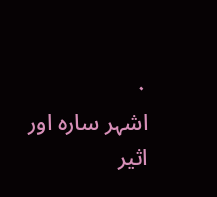۰
اشہر ساره اور اثیر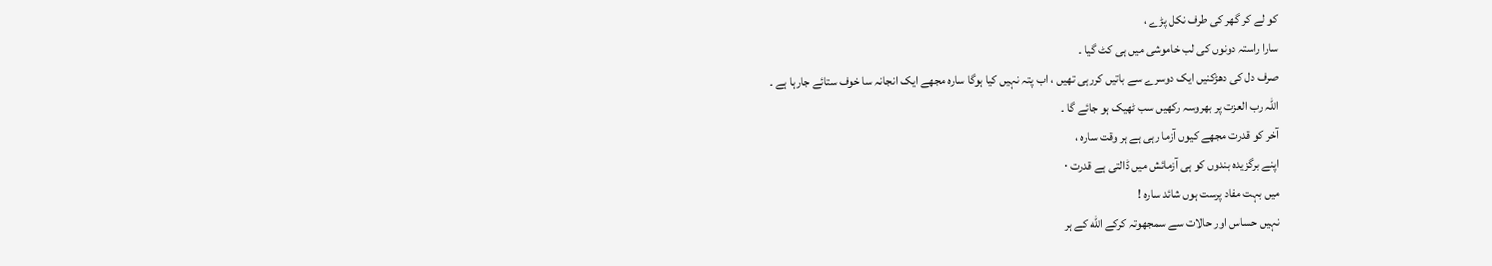کو لے کر گھر کی طرف نکل پڑے ،
سارا راستہ دونوں کی لب خاموشی میں ہی کٹ گیا ۔
صرف دل کی دھڑکنیں ایک دوسرے سے باتیں کررہی تھیں ، اب پتہ نہیں کیا ہوگا ساره مجھے ایک انجانہ سا خوف ستائے جارہا ہے ۔
اللہ رب العزت پر بھروسہ رکھیں سب ٹھیک ہو جائے گا ۔
آخر کو قدرت مجھے کیوں آزما رہی ہے ہر وقت ساره ،
اپنے برگزیده بندوں کو ہی آزمائش میں ڈالتی ہے قدرت ۰
میں بہت مفاد پرست ہوں شائد ساره !
نہیں حساس اور حالات سے سمجھوتہ کرکے الله کے ہر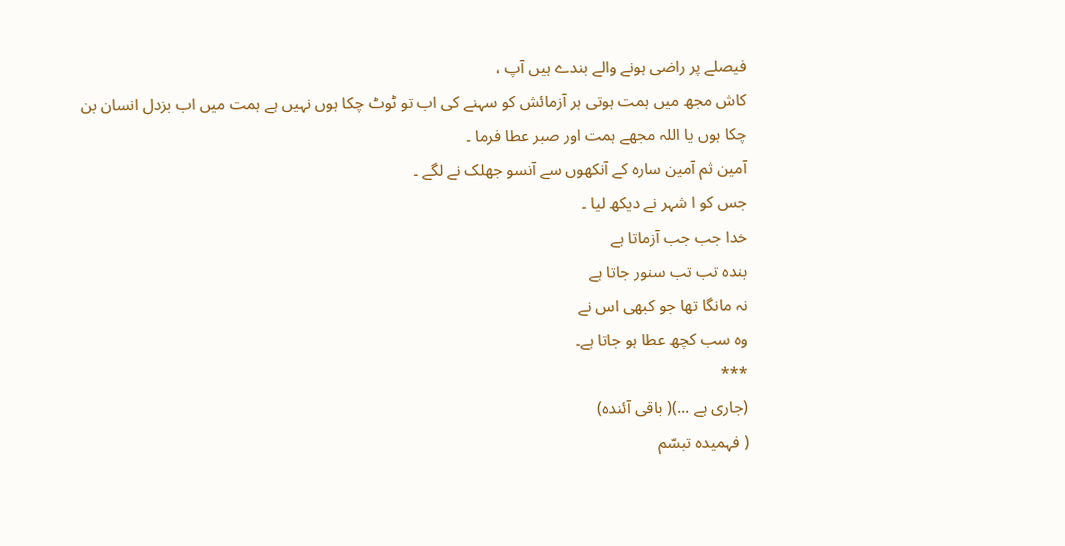فیصلے پر راضی ہونے والے بندے ہیں آپ ،
کاش مجھ میں ہمت ہوتی ہر آزمائش کو سہنے کی اب تو ٹوٹ چکا ہوں نہیں ہے ہمت میں اب بزدل انسان بن چکا ہوں یا اللہ مجھے ہمت اور صبر عطا فرما ۔
آمين ثم آمين ساره کے آنکھوں سے آنسو جھلک نے لگے ۔
جس کو ا شہر نے دیکھ لیا ۔
خدا جب جب آزماتا ہے
بنده تب تب سنور جاتا ہے
نہ مانگا تھا جو کبھی اس نے
وہ سب کچھ عطا ہو جاتا ہے۔
***
(جاری ہے ...)( باقی آئندہ)
( فہمیدہ تبسّم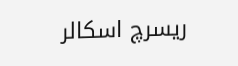ریسرچ اسکالر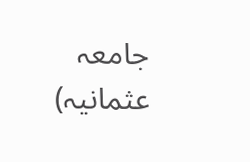جامعہ عثمانیہ)